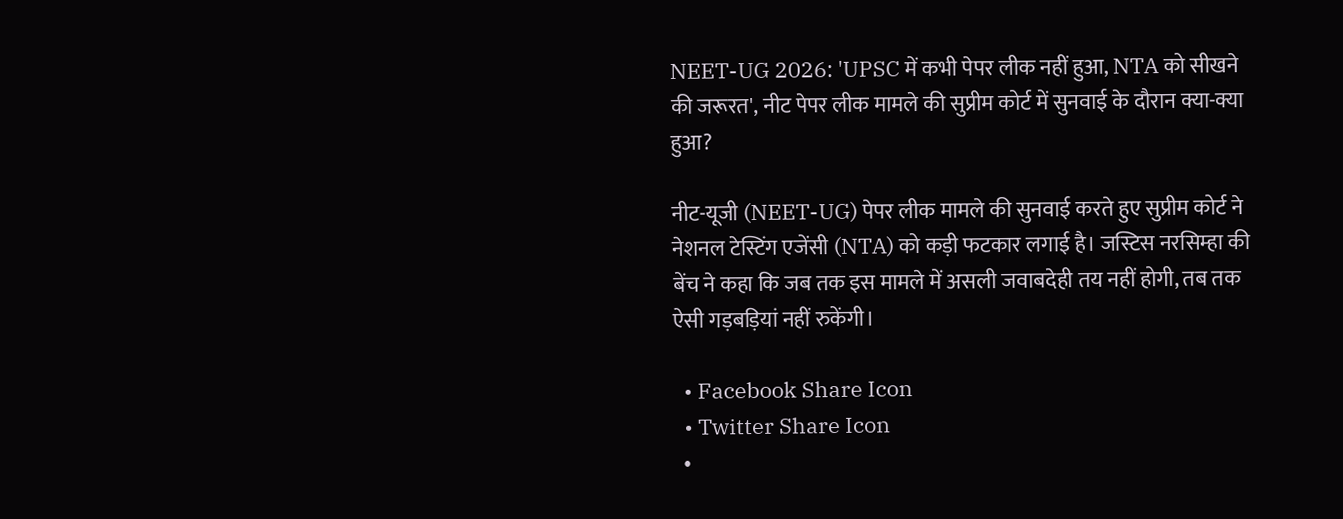NEET-UG 2026: 'UPSC में कभी पेपर लीक नहीं हुआ, NTA को सीखने की जरूरत', नीट पेपर लीक मामले की सुप्रीम कोर्ट में सुनवाई के दौरान क्या-क्या हुआ?

नीट-यूजी (NEET-UG) पेपर लीक मामले की सुनवाई करते हुए सुप्रीम कोर्ट ने नेशनल टेस्टिंग एजेंसी (NTA) को कड़ी फटकार लगाई है। जस्टिस नरसिम्हा की बेंच ने कहा कि जब तक इस मामले में असली जवाबदेही तय नहीं होगी, तब तक ऐसी गड़बड़ियां नहीं रुकेंगी।

  • Facebook Share Icon
  • Twitter Share Icon
  •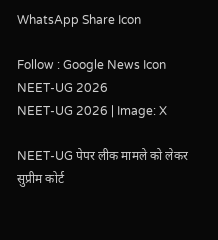WhatsApp Share Icon

Follow : Google News Icon
NEET-UG 2026
NEET-UG 2026 | Image: X

NEET-UG पेपर लीक मामले को लेकर सुप्रीम कोर्ट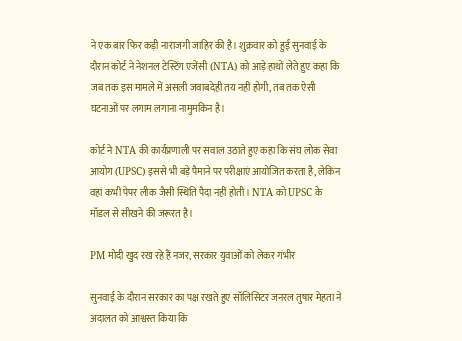ने एक बार फिर कड़ी नाराजगी जाहिर की है। शुक्रवार को हुई सुनवाई के दौरान कोर्ट ने नेशनल टेस्टिंग एजेंसी (NTA) को आड़े हाथों लेते हुए कहा कि जब तक इस मामले में असली जवाबदेही तय नहीं होगी, तब तक ऐसी घटनाओं पर लगाम लगाना नामुमकिन है।

कोर्ट ने NTA की कार्यप्रणाली पर सवाल उठाते हुए कहा कि संघ लोक सेवा आयोग (UPSC) इससे भी बड़े पैमाने पर परीक्षाएं आयोजित करता है, लेकिन वहां कभी पेपर लीक जैसी स्थिति पैदा नहीं होती। NTA को UPSC के मॉडल से सीखने की जरूरत है।

PM मोदी खुद रख रहे हैं नजर, सरकार युवाओं को लेकर गंभीर

सुनवाई के दौरान सरकार का पक्ष रखते हुए सॉलिसिटर जनरल तुषार मेहता ने अदालत को आश्वस्त किया कि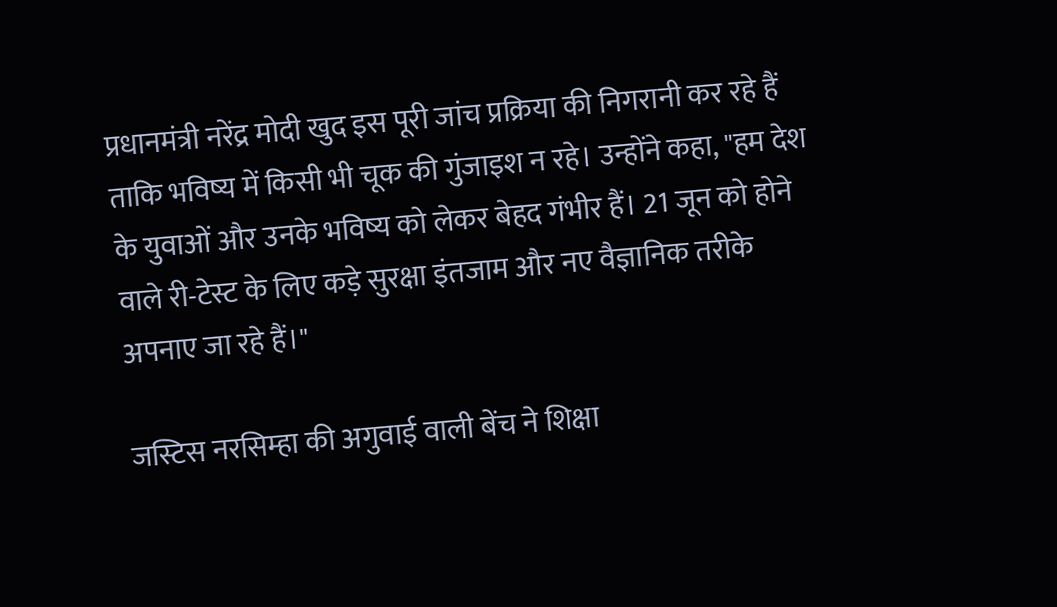प्रधानमंत्री नरेंद्र मोदी खुद इस पूरी जांच प्रक्रिया की निगरानी कर रहे हैं ताकि भविष्य में किसी भी चूक की गुंजाइश न रहे। उन्होंने कहा, "हम देश के युवाओं और उनके भविष्य को लेकर बेहद गंभीर हैं। 21 जून को होने वाले री-टेस्ट के लिए कड़े सुरक्षा इंतजाम और नए वैज्ञानिक तरीके अपनाए जा रहे हैं।"

जस्टिस नरसिम्हा की अगुवाई वाली बेंच ने शिक्षा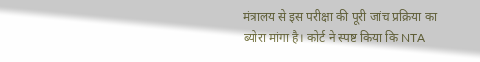मंत्रालय से इस परीक्षा की पूरी जांच प्रक्रिया का ब्योरा मांगा है। कोर्ट ने स्पष्ट किया कि NTA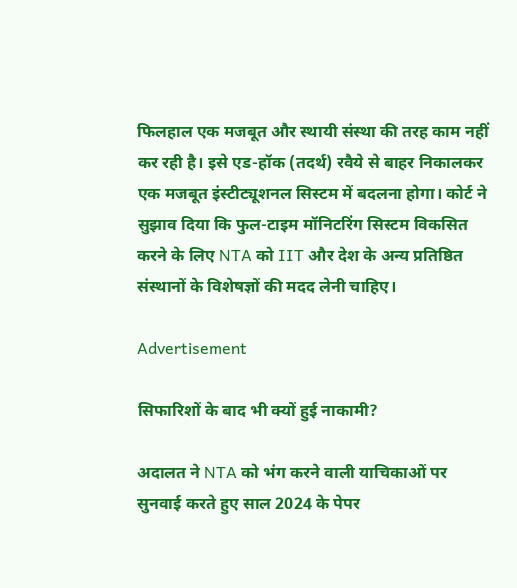फिलहाल एक मजबूत और स्थायी संस्था की तरह काम नहीं कर रही है। इसे एड-हॉक (तदर्थ) रवैये से बाहर निकालकर एक मजबूत इंस्टीट्यूशनल सिस्टम में बदलना होगा। कोर्ट ने सुझाव दिया कि फुल-टाइम मॉनिटरिंग सिस्टम विकसित करने के लिए NTA को IIT और देश के अन्य प्रतिष्ठित संस्थानों के विशेषज्ञों की मदद लेनी चाहिए।

Advertisement

सिफारिशों के बाद भी क्यों हुई नाकामी?

अदालत ने NTA को भंग करने वाली याचिकाओं पर सुनवाई करते हुए साल 2024 के पेपर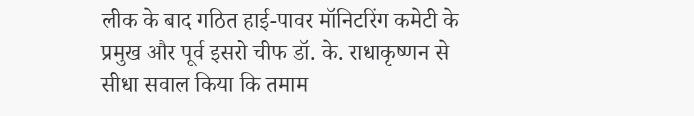लीक के बाद गठित हाई-पावर मॉनिटरिंग कमेटी के प्रमुख और पूर्व इसरो चीफ डॉ. के. राधाकृष्णन से सीधा सवाल किया कि तमाम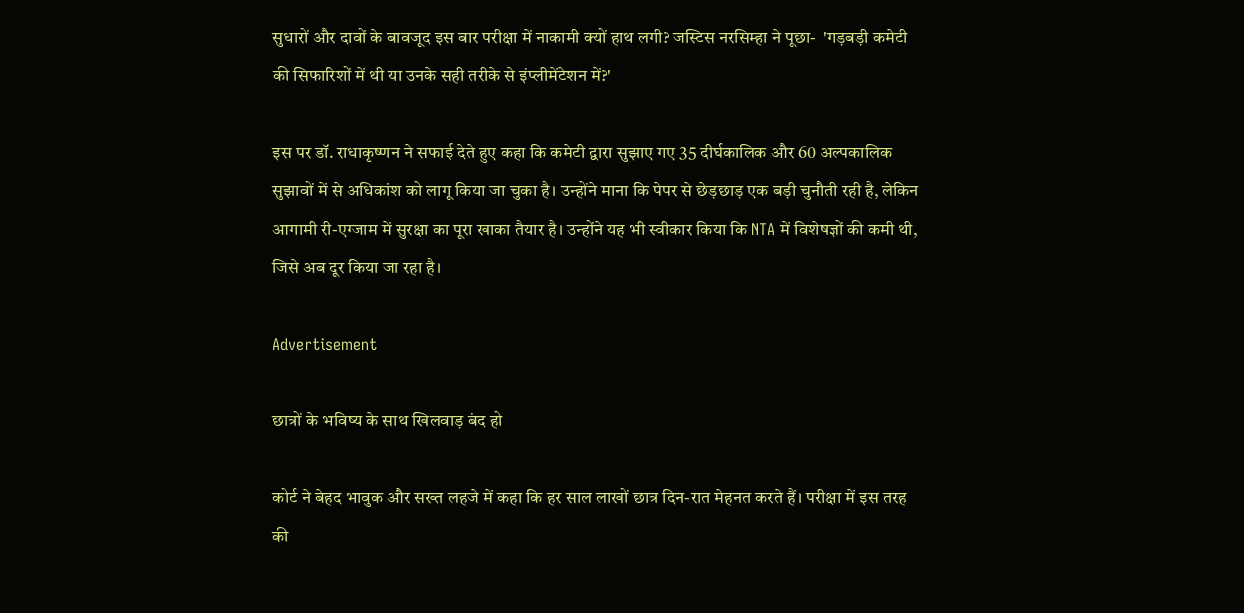सुधारों और दावों के बावजूद इस बार परीक्षा में नाकामी क्यों हाथ लगी? जस्टिस नरसिम्हा ने पूछा-  'गड़बड़ी कमेटी की सिफारिशों में थी या उनके सही तरीके से इंप्लीमेंटेशन में?'

इस पर डॉ. राधाकृष्णन ने सफाई देते हुए कहा कि कमेटी द्वारा सुझाए गए 35 दीर्घकालिक और 60 अल्पकालिक सुझावों में से अधिकांश को लागू किया जा चुका है। उन्होंने माना कि पेपर से छेड़छाड़ एक बड़ी चुनौती रही है, लेकिन आगामी री-एग्जाम में सुरक्षा का पूरा खाका तैयार है। उन्होंने यह भी स्वीकार किया कि NTA में विशेषज्ञों की कमी थी, जिसे अब दूर किया जा रहा है।

Advertisement

छात्रों के भविष्य के साथ खिलवाड़ बंद हो

कोर्ट ने बेहद भावुक और सख्त लहजे में कहा कि हर साल लाखों छात्र दिन-रात मेहनत करते हैं। परीक्षा में इस तरह की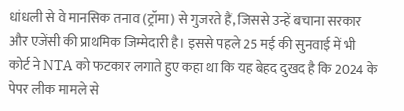धांधली से वे मानसिक तनाव (ट्रॉमा) से गुजरते हैं, जिससे उन्हें बचाना सरकार और एजेंसी की प्राथमिक जिम्मेदारी है। इससे पहले 25 मई की सुनवाई में भी कोर्ट ने NTA को फटकार लगाते हुए कहा था कि यह बेहद दुखद है कि 2024 के पेपर लीक मामले से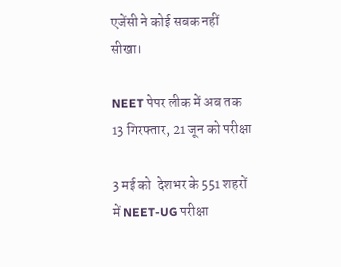एजेंसी ने कोई सबक नहीं सीखा।

NEET पेपर लीक में अब तक 13 गिरफ्तार, 21 जून को परीक्षा

3 मई को  देशभर के 551 शहरों में NEET-UG परीक्षा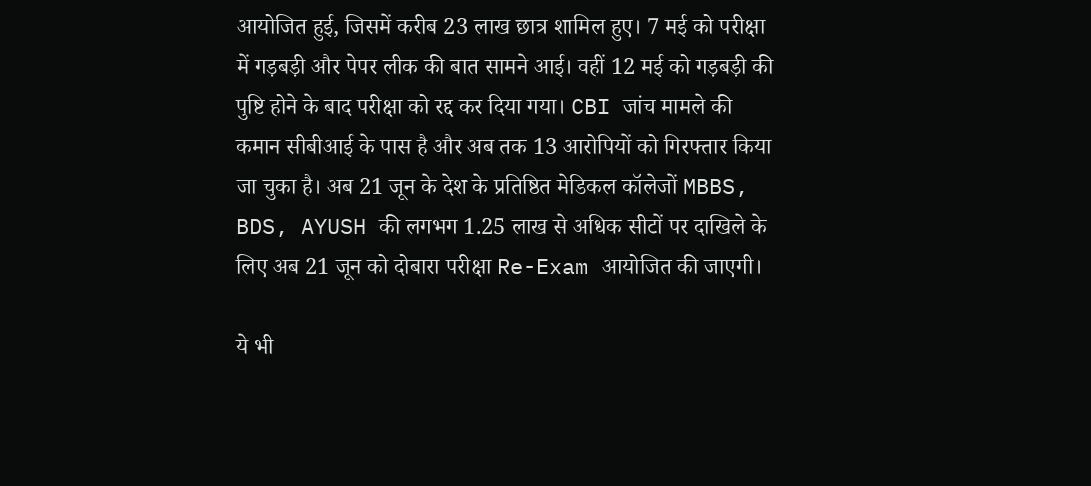आयोजित हुई, जिसमें करीब 23 लाख छात्र शामिल हुए। 7 मई को परीक्षा में गड़बड़ी और पेपर लीक की बात सामने आई। वहीं 12 मई को गड़बड़ी की पुष्टि होने के बाद परीक्षा को रद्द कर दिया गया। CBI जांच मामले की कमान सीबीआई के पास है और अब तक 13 आरोपियों को गिरफ्तार किया जा चुका है। अब 21 जून के देश के प्रतिष्ठित मेडिकल कॉलेजों MBBS, BDS, AYUSH की लगभग 1.25 लाख से अधिक सीटों पर दाखिले के लिए अब 21 जून को दोबारा परीक्षा Re-Exam आयोजित की जाएगी।

ये भी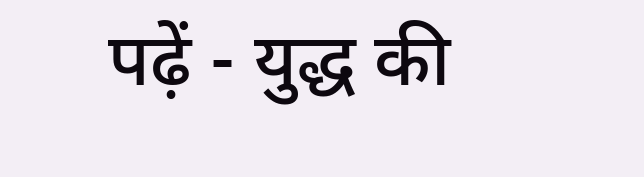पढ़ें - युद्ध की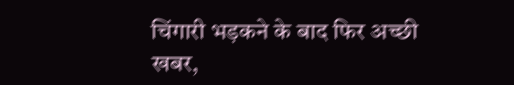चिंगारी भड़कने के बाद फिर अच्छी खबर,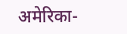अमेरिका-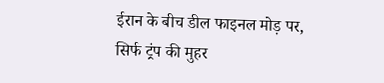ईरान के बीच डील फाइनल मोड़ पर, सिर्फ ट्रंप की मुहर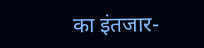का इंतजार-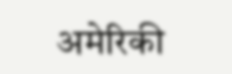अमेरिकी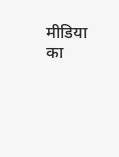मीडिया का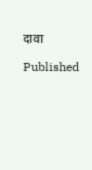दावा

Published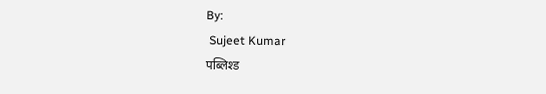By:
 Sujeet Kumar
पब्लिश्ड